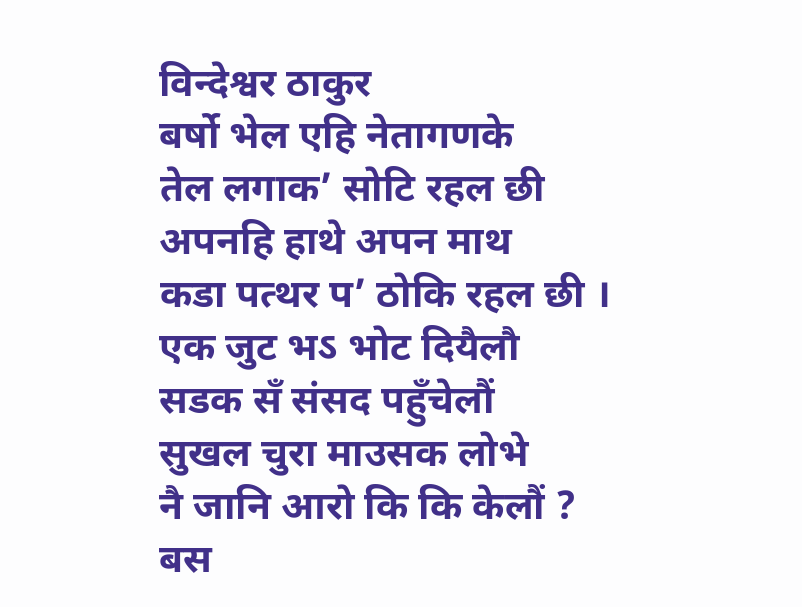विन्देश्वर ठाकुर
बर्षो भेल एहि नेतागणके
तेल लगाक’ सोटि रहल छी
अपनहि हाथे अपन माथ
कडा पत्थर प’ ठोकि रहल छी ।
एक जुट भऽ भोट दियैलौ
सडक सँ संसद पहुँचेलौं
सुखल चुरा माउसक लोभे
नै जानि आरो कि कि केलौं ?
बस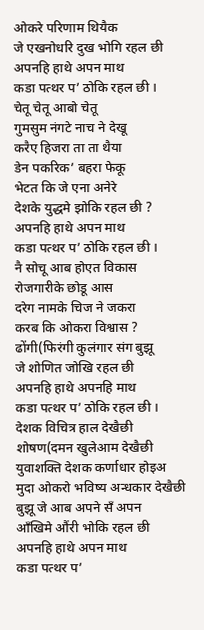ओकरे परिणाम थियैक
जे एखनोधरि दुख भोगि रहल छी
अपनहि हाथे अपन माथ
कडा पत्थर प’ ठोकि रहल छी ।
चेतू चेतू आबो चेतू
गुमसुम नंगटे नाच ने देखू
करैए हिजरा ता ता थैया
डेन पकरिक’ बहरा फेकू
भेटत कि जे एना अनेरे
देशके युद्धमे झोकि रहल छी ?
अपनहि हाथे अपन माथ
कडा पत्थर प’ ठोकि रहल छी ।
नै सोचू आब होएत विकास
रोजगारीके छोडू आस
दरेग नामके चिज ने जकरा
करब कि ओकरा विश्वास ?
ढोंगी(फिरंगी कुलंगार संग बुझू
जे शोणित जोखि रहल छी
अपनहि हाथे अपनहि माथ
कडा पत्थर प’ ठोकि रहल छी ।
देशक विचित्र हाल देखैछी
शोषण(दमन खुलेआम देखैछी
युवाशक्ति देशक कर्णाधार होइअ
मुदा ओकरो भविष्य अन्धकार देखैछी
बुझू जे आब अपने सँ अपन
आँखिमे औंरी भोकि रहल छी
अपनहि हाथे अपन माथ
कडा पत्थर प’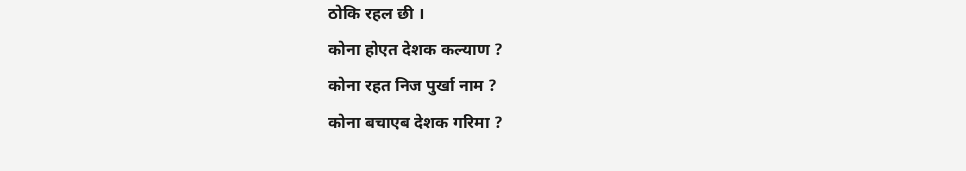ठोकि रहल छी ।
कोना होएत देशक कल्याण ?
कोना रहत निज पुर्खा नाम ?
कोना बचाएब देशक गरिमा ?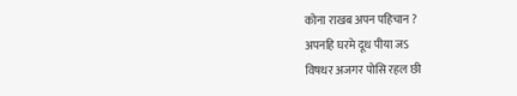कोना राखब अपन पहिचान ?
अपनहि घरमे दूध पीया जऽ
विषधर अजगर पोसि रहल छी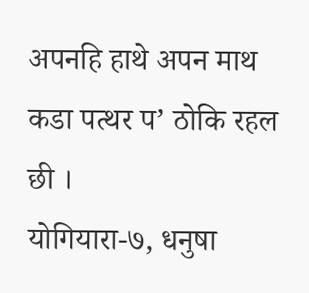अपनहि हाथे अपन माथ
कडा पत्थर प’ ठोकि रहल छी ।
योगियारा-७, धनुषा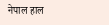नेपाल हाल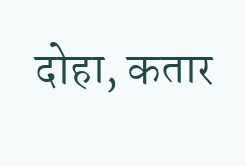दोहा, कतार